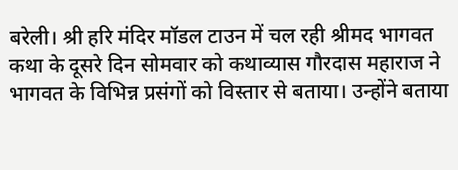बरेली। श्री हरि मंदिर मॉडल टाउन में चल रही श्रीमद भागवत कथा के दूसरे दिन सोमवार को कथाव्यास गौरदास महाराज ने भागवत के विभिन्न प्रसंगों को विस्तार से बताया। उन्होंने बताया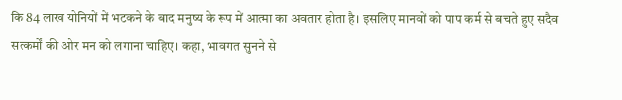कि 84 लाख योनियों में भटकने के बाद मनुष्य के रूप में आत्मा का अवतार होता है। इसलिए मानवों को पाप कर्म से बचते हुए सदैव सत्कर्मों की ओर मन को लगाना चाहिए। कहा, भावगत सुनने से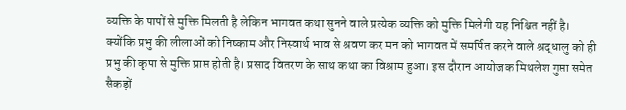व्यक्ति के पापों से मुक्ति मिलती है लेकिन भागवत कथा सुनने वाले प्रत्येक व्यक्ति को मुक्ति मिलेगी यह निश्चित नहीं है। क्योंकि प्रभु की लीलाओं को निष्काम और निस्वार्थ भाव से श्रवण कर मन को भागवत में समर्पित करने वाले श्रद्धालु को ही प्रभु की कृपा से मुक्ति प्राप्त होती है। प्रसाद वितरण के साथ कथा का विश्राम हुआ। इस दौरान आयोजक मिथलेश गुप्ता समेत सैकड़ों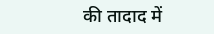की तादाद में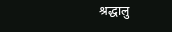श्रद्धालु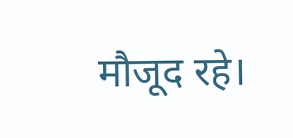मौजूद रहे।